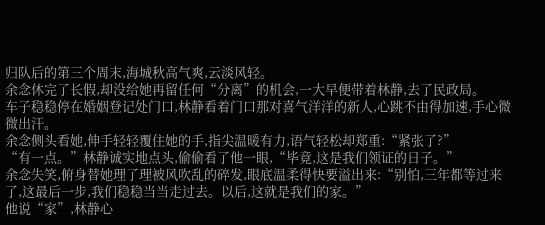归队后的第三个周末,海城秋高气爽,云淡风轻。
余念休完了长假,却没给她再留任何“分离”的机会,一大早便带着林静,去了民政局。
车子稳稳停在婚姻登记处门口,林静看着门口那对喜气洋洋的新人,心跳不由得加速,手心微微出汗。
余念侧头看她,伸手轻轻覆住她的手,指尖温暖有力,语气轻松却郑重:“紧张了?”
“有一点。”林静诚实地点头,偷偷看了他一眼,“毕竟,这是我们领证的日子。”
余念失笑,俯身替她理了理被风吹乱的碎发,眼底温柔得快要溢出来:“别怕,三年都等过来了,这最后一步,我们稳稳当当走过去。以后,这就是我们的家。”
他说“家”,林静心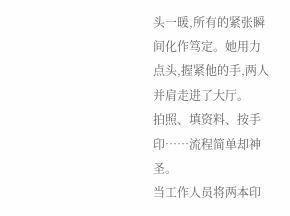头一暖,所有的紧张瞬间化作笃定。她用力点头,握紧他的手,两人并肩走进了大厅。
拍照、填资料、按手印……流程简单却神圣。
当工作人员将两本印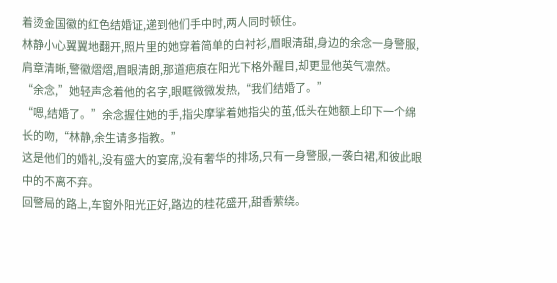着烫金国徽的红色结婚证,递到他们手中时,两人同时顿住。
林静小心翼翼地翻开,照片里的她穿着简单的白衬衫,眉眼清甜,身边的余念一身警服,肩章清晰,警徽熠熠,眉眼清朗,那道疤痕在阳光下格外醒目,却更显他英气凛然。
“余念,”她轻声念着他的名字,眼眶微微发热,“我们结婚了。”
“嗯,结婚了。”余念握住她的手,指尖摩挲着她指尖的茧,低头在她额上印下一个绵长的吻,“林静,余生请多指教。”
这是他们的婚礼,没有盛大的宴席,没有奢华的排场,只有一身警服,一袭白裙,和彼此眼中的不离不弃。
回警局的路上,车窗外阳光正好,路边的桂花盛开,甜香萦绕。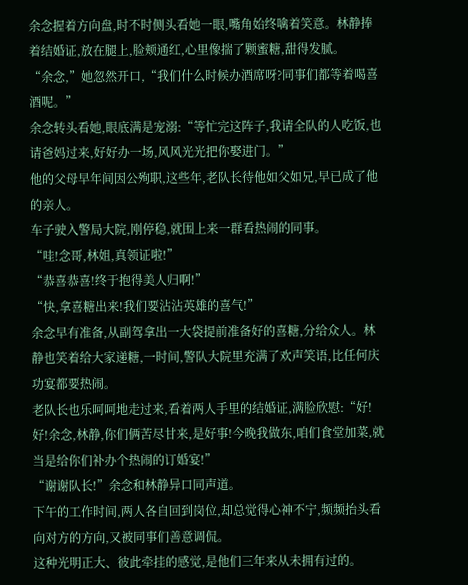余念握着方向盘,时不时侧头看她一眼,嘴角始终噙着笑意。林静捧着结婚证,放在腿上,脸颊通红,心里像揣了颗蜜糖,甜得发腻。
“余念,”她忽然开口,“我们什么时候办酒席呀?同事们都等着喝喜酒呢。”
余念转头看她,眼底满是宠溺:“等忙完这阵子,我请全队的人吃饭,也请爸妈过来,好好办一场,风风光光把你娶进门。”
他的父母早年间因公殉职,这些年,老队长待他如父如兄,早已成了他的亲人。
车子驶入警局大院,刚停稳,就围上来一群看热闹的同事。
“哇!念哥,林姐,真领证啦!”
“恭喜恭喜!终于抱得美人归啊!”
“快,拿喜糖出来!我们要沾沾英雄的喜气!”
余念早有准备,从副驾拿出一大袋提前准备好的喜糖,分给众人。林静也笑着给大家递糖,一时间,警队大院里充满了欢声笑语,比任何庆功宴都要热闹。
老队长也乐呵呵地走过来,看着两人手里的结婚证,满脸欣慰:“好!好!余念,林静,你们俩苦尽甘来,是好事!今晚我做东,咱们食堂加菜,就当是给你们补办个热闹的订婚宴!”
“谢谢队长!”余念和林静异口同声道。
下午的工作时间,两人各自回到岗位,却总觉得心神不宁,频频抬头看向对方的方向,又被同事们善意调侃。
这种光明正大、彼此牵挂的感觉,是他们三年来从未拥有过的。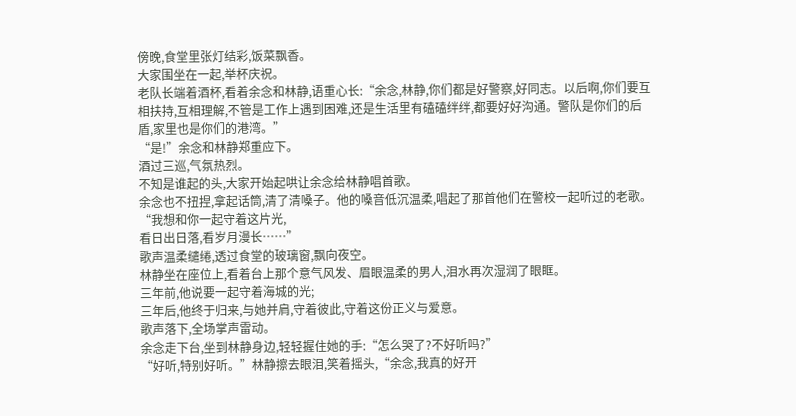傍晚,食堂里张灯结彩,饭菜飘香。
大家围坐在一起,举杯庆祝。
老队长端着酒杯,看着余念和林静,语重心长:“余念,林静,你们都是好警察,好同志。以后啊,你们要互相扶持,互相理解,不管是工作上遇到困难,还是生活里有磕磕绊绊,都要好好沟通。警队是你们的后盾,家里也是你们的港湾。”
“是!”余念和林静郑重应下。
酒过三巡,气氛热烈。
不知是谁起的头,大家开始起哄让余念给林静唱首歌。
余念也不扭捏,拿起话筒,清了清嗓子。他的嗓音低沉温柔,唱起了那首他们在警校一起听过的老歌。
“我想和你一起守着这片光,
看日出日落,看岁月漫长……”
歌声温柔缱绻,透过食堂的玻璃窗,飘向夜空。
林静坐在座位上,看着台上那个意气风发、眉眼温柔的男人,泪水再次湿润了眼眶。
三年前,他说要一起守着海城的光;
三年后,他终于归来,与她并肩,守着彼此,守着这份正义与爱意。
歌声落下,全场掌声雷动。
余念走下台,坐到林静身边,轻轻握住她的手:“怎么哭了?不好听吗?”
“好听,特别好听。”林静擦去眼泪,笑着摇头,“余念,我真的好开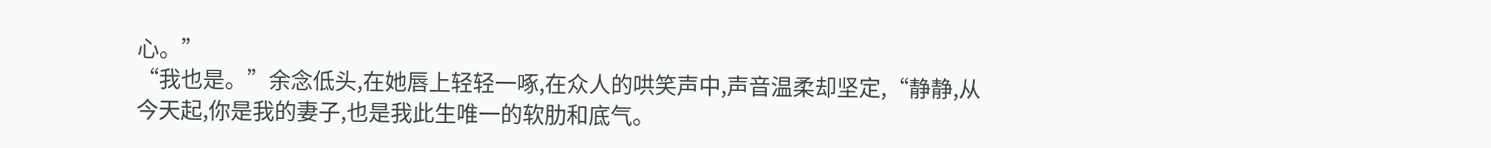心。”
“我也是。”余念低头,在她唇上轻轻一啄,在众人的哄笑声中,声音温柔却坚定,“静静,从今天起,你是我的妻子,也是我此生唯一的软肋和底气。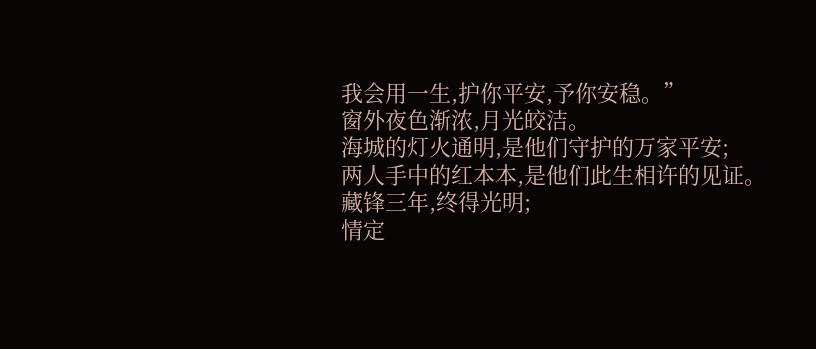我会用一生,护你平安,予你安稳。”
窗外夜色渐浓,月光皎洁。
海城的灯火通明,是他们守护的万家平安;
两人手中的红本本,是他们此生相许的见证。
藏锋三年,终得光明;
情定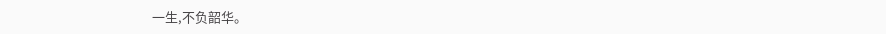一生,不负韶华。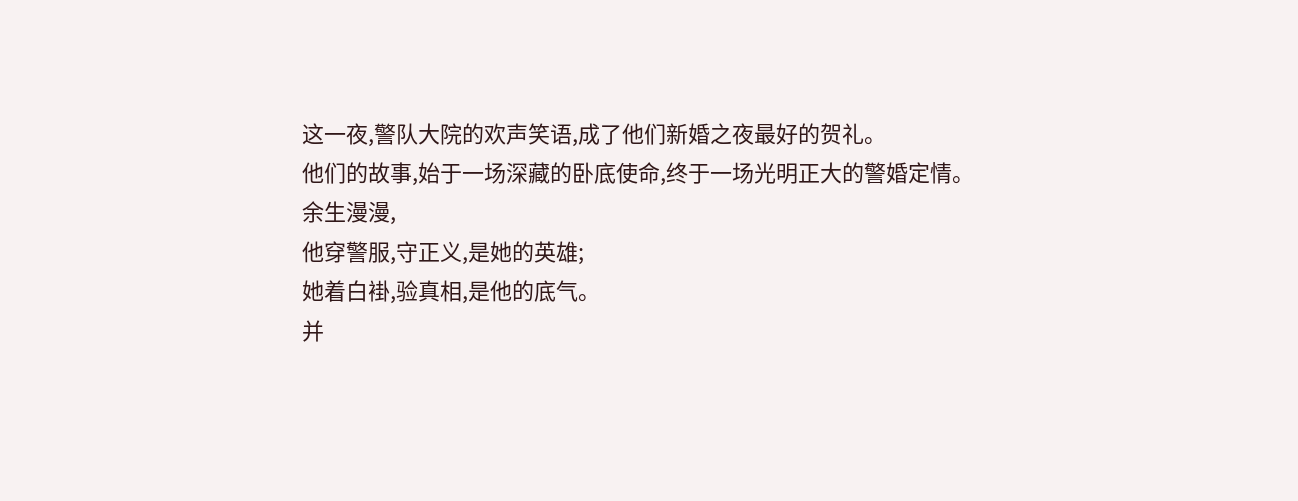这一夜,警队大院的欢声笑语,成了他们新婚之夜最好的贺礼。
他们的故事,始于一场深藏的卧底使命,终于一场光明正大的警婚定情。
余生漫漫,
他穿警服,守正义,是她的英雄;
她着白褂,验真相,是他的底气。
并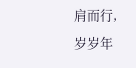肩而行,
岁岁年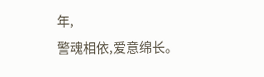年,
警魂相依,爱意绵长。